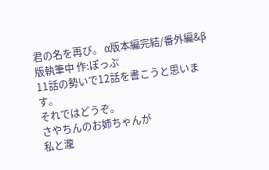君の名を再び。 α版本編完結/番外編&β版執筆中 作:ぽっぷ
11話の勢いで12話を書こうと思います。
それではどうぞ。
さやちんのお姉ちゃんが
私と瀧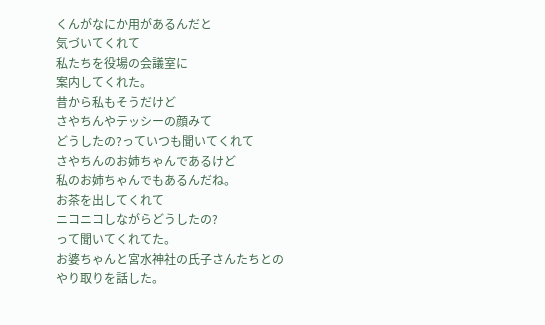くんがなにか用があるんだと
気づいてくれて
私たちを役場の会議室に
案内してくれた。
昔から私もそうだけど
さやちんやテッシーの顔みて
どうしたの?っていつも聞いてくれて
さやちんのお姉ちゃんであるけど
私のお姉ちゃんでもあるんだね。
お茶を出してくれて
ニコニコしながらどうしたの?
って聞いてくれてた。
お婆ちゃんと宮水神社の氏子さんたちとの
やり取りを話した。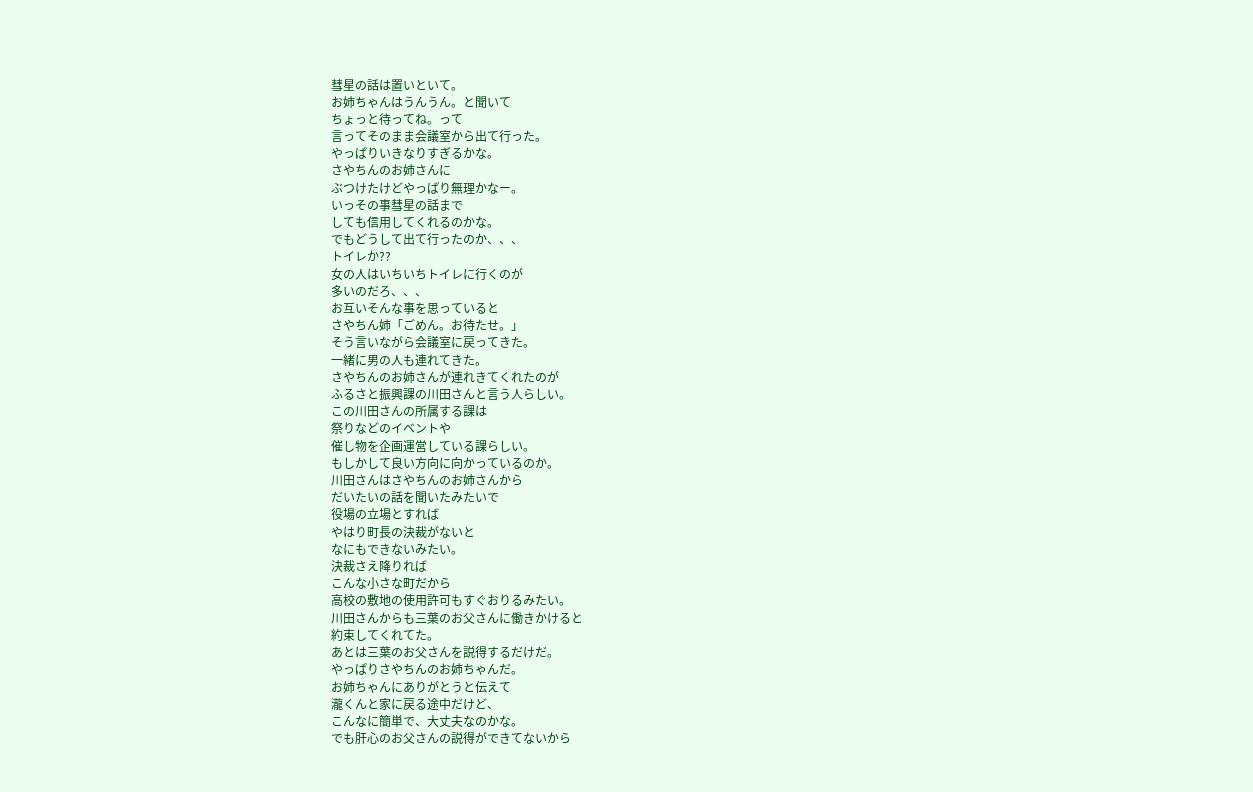彗星の話は置いといて。
お姉ちゃんはうんうん。と聞いて
ちょっと待ってね。って
言ってそのまま会議室から出て行った。
やっぱりいきなりすぎるかな。
さやちんのお姉さんに
ぶつけたけどやっぱり無理かなー。
いっその事彗星の話まで
しても信用してくれるのかな。
でもどうして出て行ったのか、、、
トイレか??
女の人はいちいちトイレに行くのが
多いのだろ、、、
お互いそんな事を思っていると
さやちん姉「ごめん。お待たせ。」
そう言いながら会議室に戻ってきた。
一緒に男の人も連れてきた。
さやちんのお姉さんが連れきてくれたのが
ふるさと振興課の川田さんと言う人らしい。
この川田さんの所属する課は
祭りなどのイベントや
催し物を企画運営している課らしい。
もしかして良い方向に向かっているのか。
川田さんはさやちんのお姉さんから
だいたいの話を聞いたみたいで
役場の立場とすれば
やはり町長の決裁がないと
なにもできないみたい。
決裁さえ降りれば
こんな小さな町だから
高校の敷地の使用許可もすぐおりるみたい。
川田さんからも三葉のお父さんに働きかけると
約束してくれてた。
あとは三葉のお父さんを説得するだけだ。
やっぱりさやちんのお姉ちゃんだ。
お姉ちゃんにありがとうと伝えて
瀧くんと家に戻る途中だけど、
こんなに簡単で、大丈夫なのかな。
でも肝心のお父さんの説得ができてないから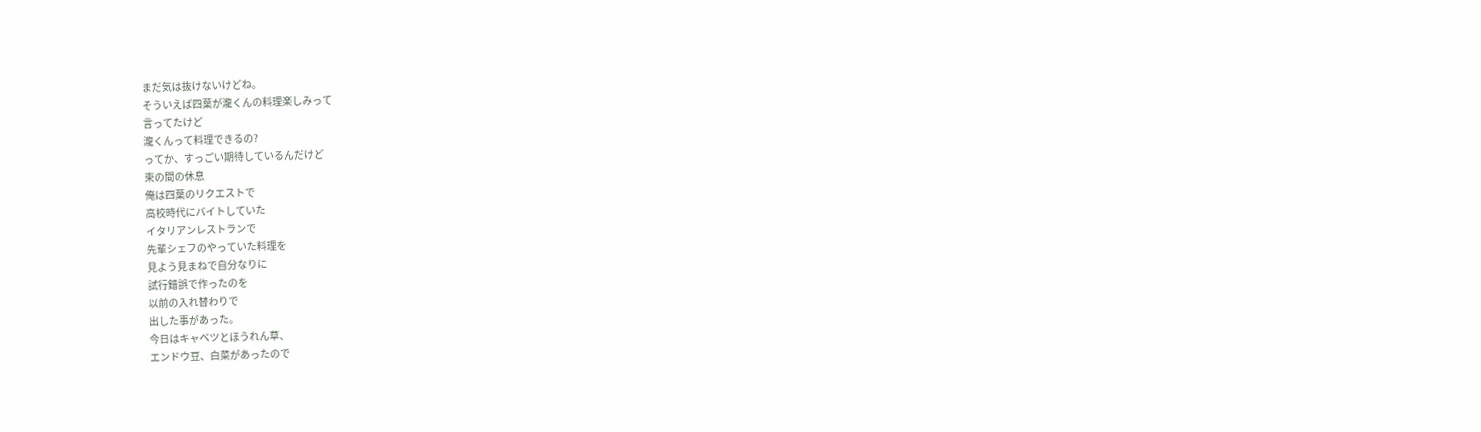まだ気は抜けないけどね。
そういえば四葉が瀧くんの料理楽しみって
言ってたけど
瀧くんって料理できるの?
ってか、すっごい期待しているんだけど
束の間の休息
俺は四葉のリクエストで
高校時代にバイトしていた
イタリアンレストランで
先輩シェフのやっていた料理を
見よう見まねで自分なりに
試行錯誤で作ったのを
以前の入れ替わりで
出した事があった。
今日はキャベツとほうれん草、
エンドウ豆、白菜があったので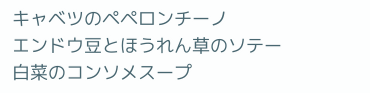キャベツのペペロンチーノ
エンドウ豆とほうれん草のソテー
白菜のコンソメスープ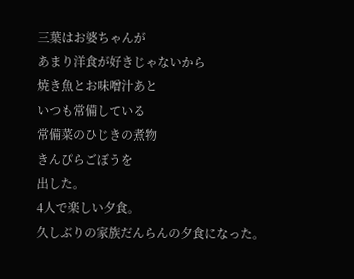三葉はお婆ちゃんが
あまり洋食が好きじゃないから
焼き魚とお味噌汁あと
いつも常備している
常備菜のひじきの煮物
きんぴらごぼうを
出した。
4人で楽しい夕食。
久しぶりの家族だんらんの夕食になった。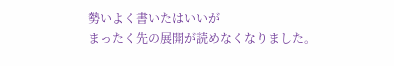勢いよく書いたはいいが
まったく先の展開が読めなくなりました。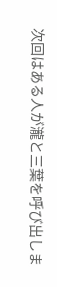次回はある人が瀧と三葉を呼び出しま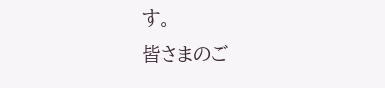す。
皆さまのご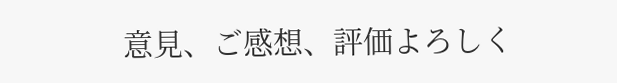意見、ご感想、評価よろしく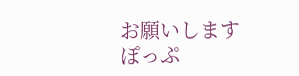お願いします
ぽっぷ